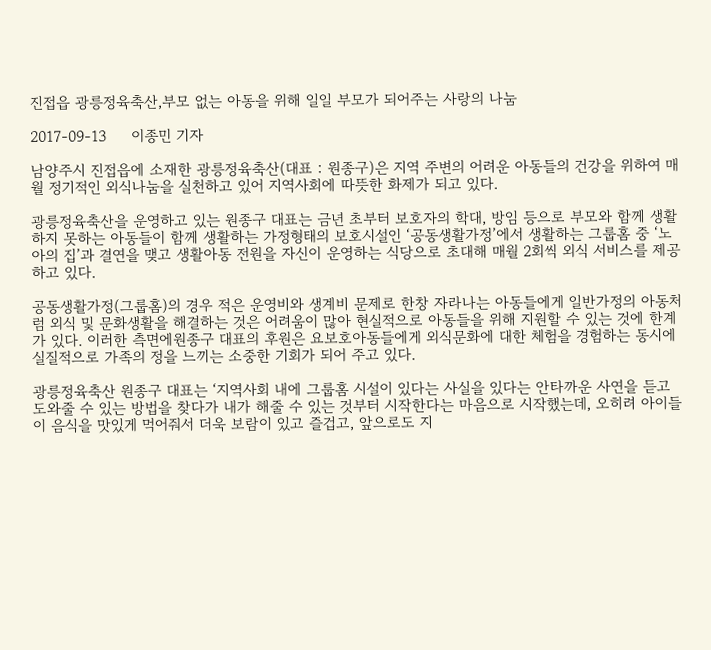진접읍 광릉정육축산,부모 없는 아동을 위해 일일 부모가 되어주는 사랑의 나눔

2017-09-13     이종민 기자

남양주시 진접읍에 소재한 광릉정육축산(대표 : 원종구)은 지역 주변의 어려운 아동들의 건강을 위하여 매월 정기적인 외식나눔을 실천하고 있어 지역사회에 따뜻한 화제가 되고 있다.

광릉정육축산을 운영하고 있는 원종구 대표는 금년 초부터 보호자의 학대, 방임 등으로 부모와 함께 생활하지 못하는 아동들이 함께 생활하는 가정형태의 보호시설인 ‘공동생활가정’에서 생활하는 그룹홈 중 ‘노아의 집’과 결연을 맺고 생활아동 전원을 자신이 운영하는 식당으로 초대해 매월 2회씩 외식 서비스를 제공하고 있다.

공동생활가정(그룹홈)의 경우 적은 운영비와 생계비 문제로 한창 자라나는 아동들에게 일반가정의 아동처럼 외식 및 문화생활을 해결하는 것은 어려움이 많아 현실적으로 아동들을 위해 지원할 수 있는 것에 한계가 있다. 이러한 측면에원종구 대표의 후원은 요보호아동들에게 외식문화에 대한 체험을 경험하는 동시에 실질적으로 가족의 정을 느끼는 소중한 기회가 되어 주고 있다.

광릉정육축산 원종구 대표는 ‘지역사회 내에 그룹홈 시설이 있다는 사실을 있다는 안타까운 사연을 듣고 도와줄 수 있는 방법을 찾다가 내가 해줄 수 있는 것부터 시작한다는 마음으로 시작했는데, 오히려 아이들이 음식을 맛있게 먹어줘서 더욱 보람이 있고 즐겁고, 앞으로도 지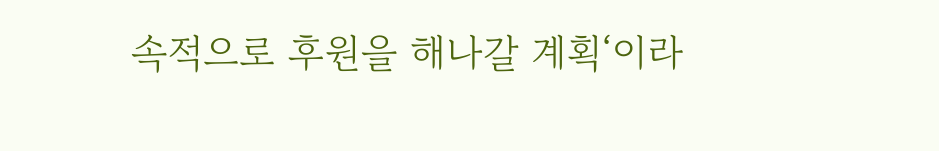속적으로 후원을 해나갈 계획‘이라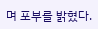며 포부를 밝혔다.